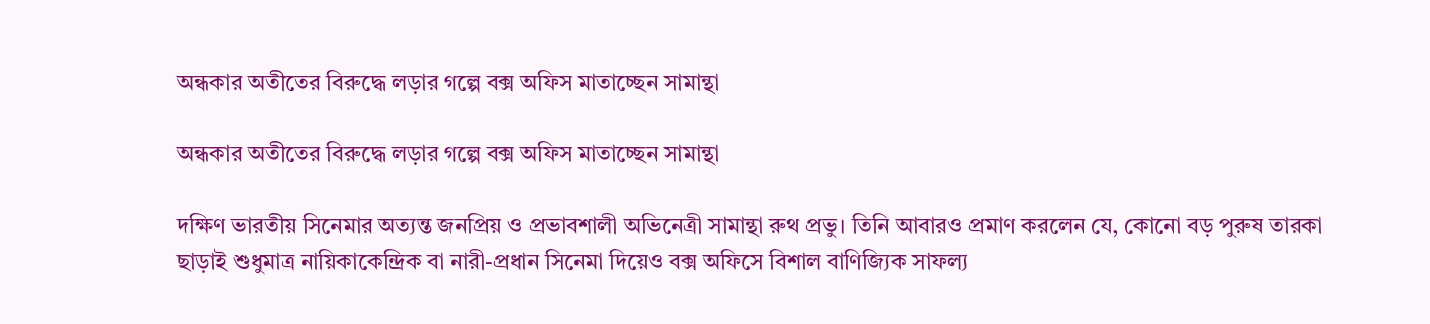অন্ধকার অতীতের বিরুদ্ধে লড়ার গল্পে বক্স অফিস মাতাচ্ছেন সামান্থা

অন্ধকার অতীতের বিরুদ্ধে লড়ার গল্পে বক্স অফিস মাতাচ্ছেন সামান্থা

দক্ষিণ ভারতীয় সিনেমার অত্যন্ত জনপ্রিয় ও প্রভাবশালী অভিনেত্রী সামান্থা রুথ প্রভু। তিনি আবারও প্রমাণ করলেন যে, কোনো বড় পুরুষ তারকা ছাড়াই শুধুমাত্র নায়িকাকেন্দ্রিক বা নারী-প্রধান সিনেমা দিয়েও বক্স অফিসে বিশাল বাণিজ্যিক সাফল্য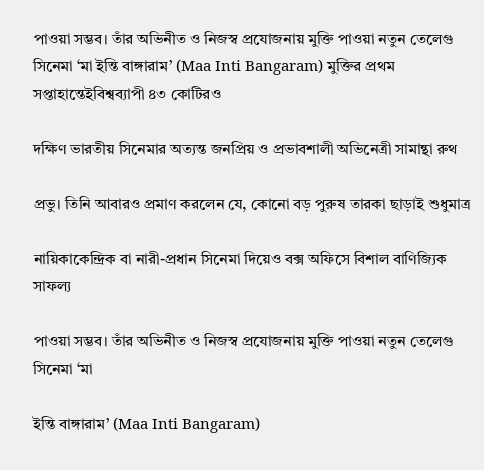পাওয়া সম্ভব। তাঁর অভিনীত ও নিজস্ব প্রযোজনায় মুক্তি পাওয়া নতুন তেলেগু সিনেমা ‘মা ইন্তি বাঙ্গারাম’ (Maa Inti Bangaram) মুক্তির প্রথম সপ্তাহান্তেইবিশ্বব্যাপী ৪৩ কোটিরও

দক্ষিণ ভারতীয় সিনেমার অত্যন্ত জনপ্রিয় ও প্রভাবশালী অভিনেত্রী সামান্থা রুথ

প্রভু। তিনি আবারও প্রমাণ করলেন যে, কোনো বড় পুরুষ তারকা ছাড়াই শুধুমাত্র

নায়িকাকেন্দ্রিক বা নারী-প্রধান সিনেমা দিয়েও বক্স অফিসে বিশাল বাণিজ্যিক সাফল্য

পাওয়া সম্ভব। তাঁর অভিনীত ও নিজস্ব প্রযোজনায় মুক্তি পাওয়া নতুন তেলেগু সিনেমা ‘মা

ইন্তি বাঙ্গারাম’ (Maa Inti Bangaram)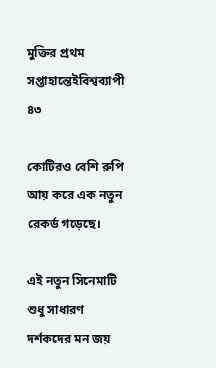মুক্তির প্রথম সপ্তাহান্তেইবিশ্বব্যাপী ৪৩

কোটিরও বেশি রুপি আয় করে এক নতুন রেকর্ড গড়েছে।

এই নতুন সিনেমাটি শুধু সাধারণ দর্শকদের মন জয়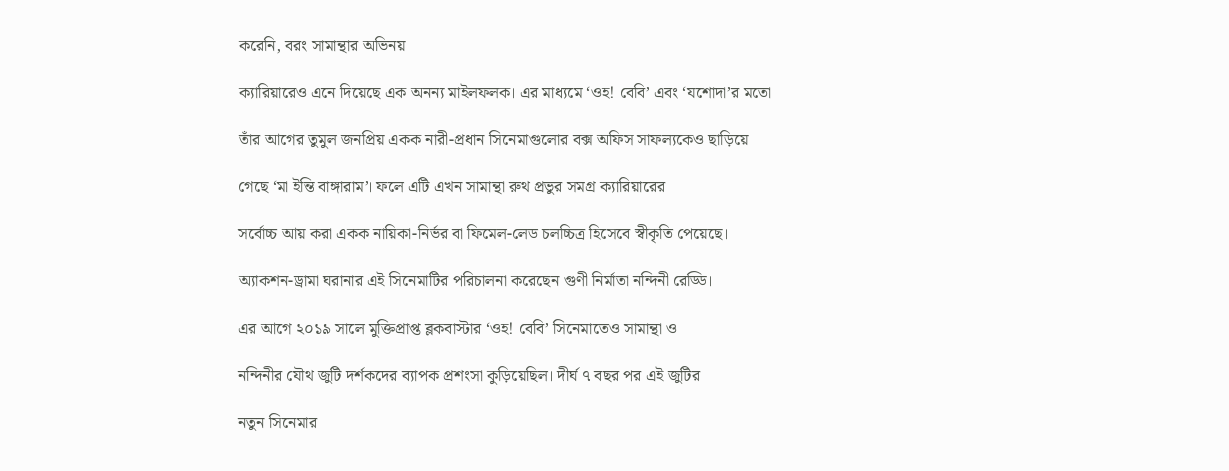করেনি, বরং সামান্থার অভিনয়

ক্যারিয়ারেও এনে দিয়েছে এক অনন্য মাইলফলক। এর মাধ্যমে ‘ওহ! বেবি’ এবং ‘যশোদা’র মতো

তাঁর আগের তুমুল জনপ্রিয় একক নারী-প্রধান সিনেমাগুলোর বক্স অফিস সাফল্যকেও ছাড়িয়ে

গেছে ‘মা ইন্তি বাঙ্গারাম’। ফলে এটি এখন সামান্থা রুথ প্রভুর সমগ্র ক্যারিয়ারের

সর্বোচ্চ আয় করা একক নায়িকা-নির্ভর বা ফিমেল-লেড চলচ্চিত্র হিসেবে স্বীকৃতি পেয়েছে।

অ্যাকশন-ড্রামা ঘরানার এই সিনেমাটির পরিচালনা করেছেন গুণী নির্মাতা নন্দিনী রেড্ডি।

এর আগে ২০১৯ সালে মুক্তিপ্রাপ্ত ব্লকবাস্টার ‘ওহ! বেবি’ সিনেমাতেও সামান্থা ও

নন্দিনীর যৌথ জুটি দর্শকদের ব্যাপক প্রশংসা কুড়িয়েছিল। দীর্ঘ ৭ বছর পর এই জুটির

নতুন সিনেমার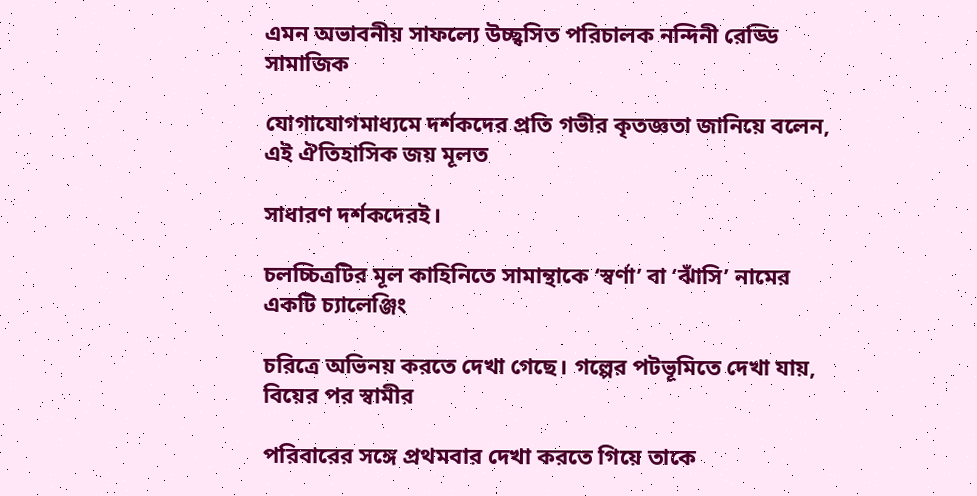এমন অভাবনীয় সাফল্যে উচ্ছ্বসিত পরিচালক নন্দিনী রেড্ডি সামাজিক

যোগাযোগমাধ্যমে দর্শকদের প্রতি গভীর কৃতজ্ঞতা জানিয়ে বলেন, এই ঐতিহাসিক জয় মূলত

সাধারণ দর্শকদেরই।

চলচ্চিত্রটির মূল কাহিনিতে সামান্থাকে ‘স্বর্ণা’ বা ‘ঝাঁসি’ নামের একটি চ্যালেঞ্জিং

চরিত্রে অভিনয় করতে দেখা গেছে। গল্পের পটভূমিতে দেখা যায়, বিয়ের পর স্বামীর

পরিবারের সঙ্গে প্রথমবার দেখা করতে গিয়ে তাকে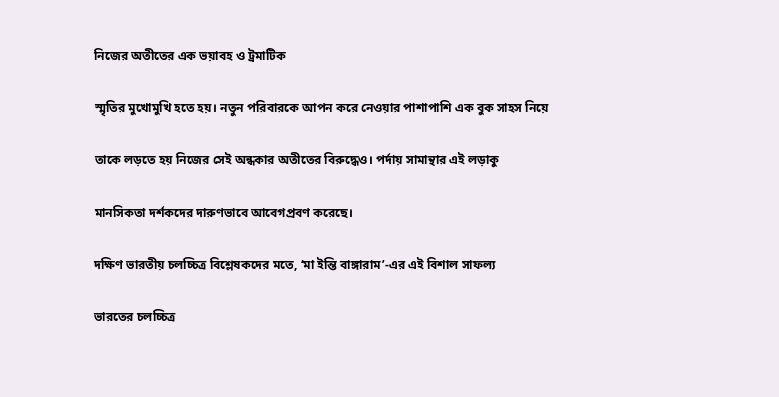নিজের অতীতের এক ভয়াবহ ও ট্রমাটিক

স্মৃতির মুখোমুখি হতে হয়। নতুন পরিবারকে আপন করে নেওয়ার পাশাপাশি এক বুক সাহস নিয়ে

তাকে লড়তে হয় নিজের সেই অন্ধকার অতীতের বিরুদ্ধেও। পর্দায় সামান্থার এই লড়াকু

মানসিকতা দর্শকদের দারুণভাবে আবেগপ্রবণ করেছে।

দক্ষিণ ভারতীয় চলচ্চিত্র বিশ্লেষকদের মতে, ‘মা ইন্তি বাঙ্গারাম’-এর এই বিশাল সাফল্য

ভারতের চলচ্চিত্র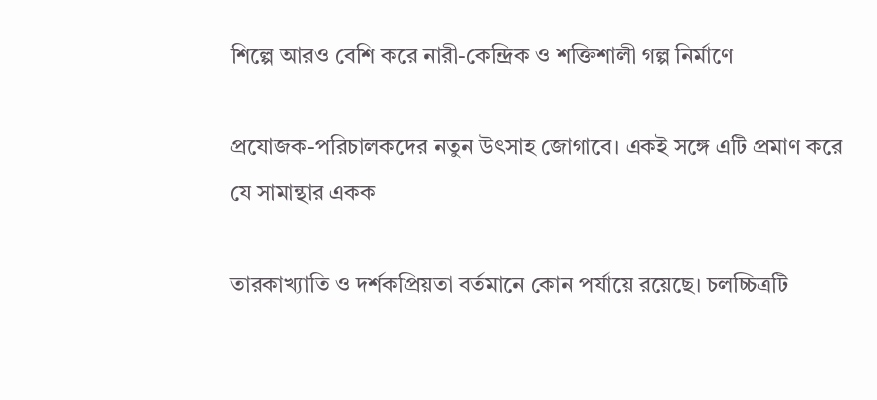শিল্পে আরও বেশি করে নারী-কেন্দ্রিক ও শক্তিশালী গল্প নির্মাণে

প্রযোজক-পরিচালকদের নতুন উৎসাহ জোগাবে। একই সঙ্গে এটি প্রমাণ করে যে সামান্থার একক

তারকাখ্যাতি ও দর্শকপ্রিয়তা বর্তমানে কোন পর্যায়ে রয়েছে। চলচ্চিত্রটি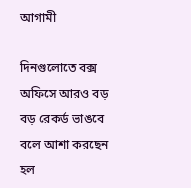আগামী

দিনগুলোতে বক্স অফিসে আরও বড় বড় রেকর্ড ভাঙবে বলে আশা করছেন হল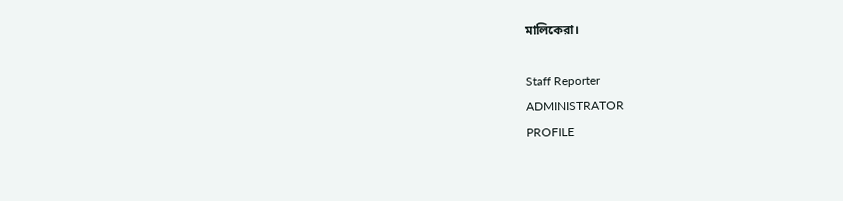মালিকেরা।

Staff Reporter
ADMINISTRATOR
PROFILE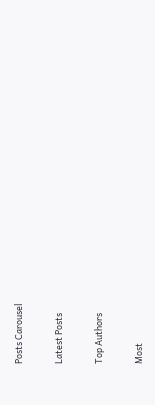Posts Carousel

Latest Posts

Top Authors

Most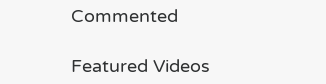Commented

Featured Videos